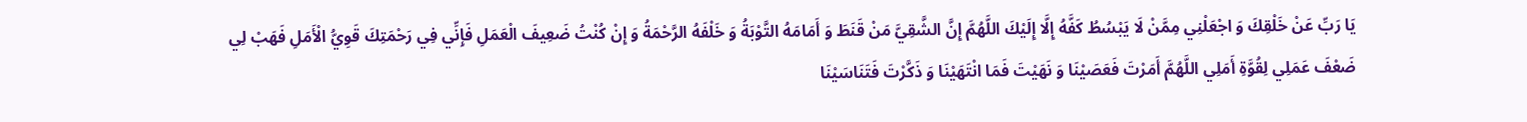يَا رَبِّ عَنْ خَلْقِكَ وَ اجْعَلْنِي مِمَّنْ لَا يَبْسُطُ كَفَّهُ إِلَّا إِلَيْكَ اللَّهُمَّ إِنَّ الشَّقِيَّ مَنْ قَنَطَ وَ أَمَامَهُ التَّوْبَةُ وَ خَلْفَهُ الرَّحْمَةُ وَ إِنْ كُنْتُ ضَعِيفَ الْعَمَلِ فَإِنِّي فِي رَحْمَتِكَ قَوِيُّ الْأَمَلِ فَهَبْ لِي ضَعْفَ عَمَلِي لِقُوَّةِ أَمَلِي اللَّهُمَّ أَمَرْتَ فَعَصَيْنَا وَ نَهَيْتَ فَمَا انْتَهَيْنَا وَ ذَكَّرْتَ فَتَنَاسَيْنَا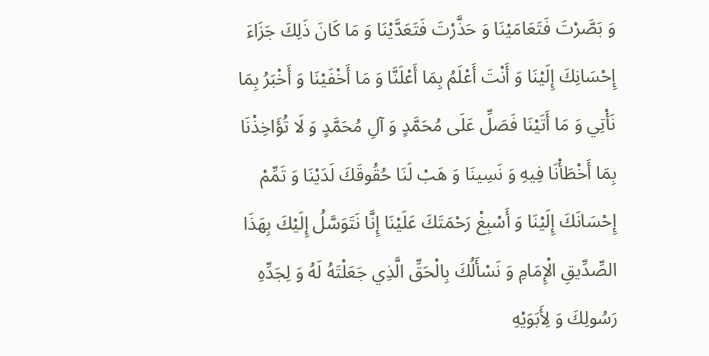وَ بَصَّرْتَ فَتَعَامَيْنَا وَ حَذَّرْتَ فَتَعَدَّيْنَا وَ مَا كَانَ ذَلِكَ جَزَاءَ إِحْسَانِكَ إِلَيْنَا وَ أَنْتَ أَعْلَمُ بِمَا أَعْلَنَّا وَ مَا أَخْفَيْنَا وَ أَخْبَرُ بِمَا نَأْتِي وَ مَا أَتَيْنَا فَصَلِّ عَلَى مُحَمَّدٍ وَ آلِ مُحَمَّدٍ وَ لَا تُؤَاخِذْنَا بِمَا أَخْطَأْنَا فِيهِ وَ نَسِينَا وَ هَبْ لَنَا حُقُوقَكَ لَدَيْنَا وَ تَمِّمْ إِحْسَانَكَ إِلَيْنَا وَ أَسْبِغْ رَحْمَتَكَ عَلَيْنَا إِنَّا نَتَوَسَّلُ إِلَيْكَ بِهَذَا الصِّدِّيقِ الْإِمَامِ وَ نَسْأَلُكَ بِالْحَقِّ الَّذِي جَعَلْتَهُ لَهُ وَ لِجَدِّهِ رَسُولِكَ وَ لِأَبَوَيْهِ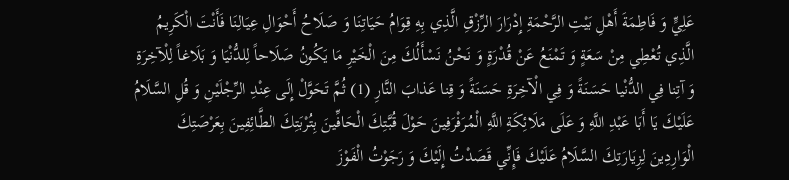عَلِيٍّ وَ فَاطِمَةَ أَهْلِ بَيْتِ الرَّحْمَةِ إِدْرَارَ الرِّزْقِ الَّذِي بِهِ قِوَامُ حَيَاتِنَا وَ صَلَاحُ أَحْوَالِ عِيَالِنَا فَأَنْتَ الْكَرِيمُ الَّذِي تُعْطِي مِنْ سَعَةٍ وَ تَمْنَعُ عَنْ قُدْرَةٍ وَ نَحْنُ نَسْأَلُكَ مِنَ الْخَيْرِ مَا يَكُونُ صَلَاحاً لِلدُّنْيَا وَ بَلَاغاً لِلْآخِرَةِ وَ آتِنا فِي الدُّنْيا حَسَنَةً وَ فِي الْآخِرَةِ حَسَنَةً وَ قِنا عَذابَ النَّارِ (1) ثُمَّ تَحَوَّلْ إِلَى عِنْدِ الرِّجْلَيْنِ وَ قُلِ السَّلَامُ عَلَيْكَ يَا أَبَا عَبْدِ اللَّهِ وَ عَلَى مَلَائِكَةِ اللَّهِ الْمُرَفْرَفِينَ حَوْلَ قُبَّتِكَ الْحَافِّينَ بِتُرْبَتِكَ الطَّائِفِينَ بِعَرْصَتِكَ الْوَارِدِينَ لِزِيَارَتِكَ السَّلَامُ عَلَيْكَ فَإِنِّي قَصَدْتُ إِلَيْكَ وَ رَجَوْتُ الْفَوْزَ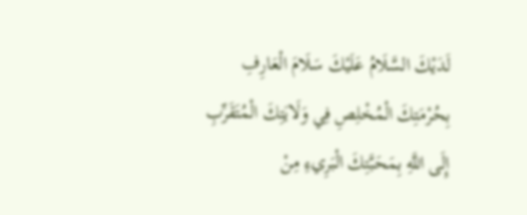لَدَيْكَ السَّلَامُ عَلَيْكَ سَلَامَ الْعَارِفِ بِحُرْمَتِكَ الْمُخْلِصِ فِي وَلَايَتِكَ الْمُتَقَرِّبِ إِلَى اللَّهِ بِمَحَبَّتِكَ الْبَرِيءِ مِنْ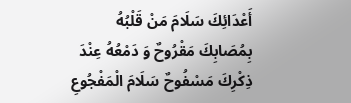أَعْدَائِكَ سَلَامَ مَنْ قَلْبُهُ بِمُصَابِكَ مَقْرُوحٌ وَ دَمْعُهُ عِنْدَ ذِكْرِكَ مَسْفُوحٌ سَلَامَ الْمَفْجُوعِ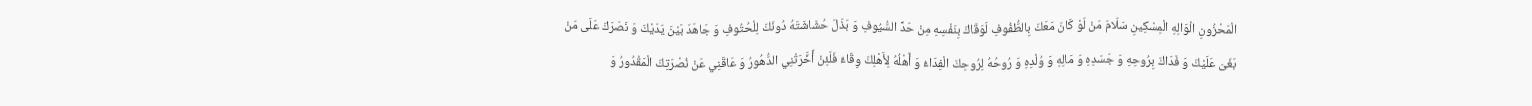الْمَحْزُونِ الْوَالِهِ الْمِسْكِينِ سَلَامَ مَنْ لَوْ كَانَ مَعَكَ بِالطُّفُوفِ لَوَقَاكَ بِنَفْسِهِ مِنْ حَدِّ السُّيُوفِ وَ بَذَلَ حُشَاشَتَهُ دُونَكَ لِلْحُتُوفِ وَ جَاهَدَ بَيْنَ يَدَيْكَ وَ نَصَرَكَ عَلَى مَنْ بَغَىَ عَلَيْكَ وَ فَدَاكَ بِرُوحِهِ وَ جَسَدِهِ وَ مَالِهِ وَ وُلْدِهِ وَ رُوحُهُ لِرُوحِكَ الْفِدَاءُ وَ أَهْلُهُ لِأَهْلِكَ وِقَاءٌ فَلَئِنْ أَخَّرَتْنِي الدُّهُورُ وَ عَاقَنِي عَنْ نُصْرَتِكَ الْمَقْدُورُ وَ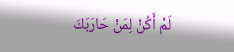لَمْ أَكُنْ لِمَنْ حَارَبَكَ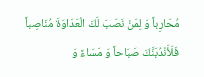مُحَارِباً وَ لِمَنْ نَصَبَ لَكَ الْعَدَاوَةَ مُنَاصِباً فَلَأَنْدُبَنَّكَ صَبَاحاً وَ مَسَاءً وَ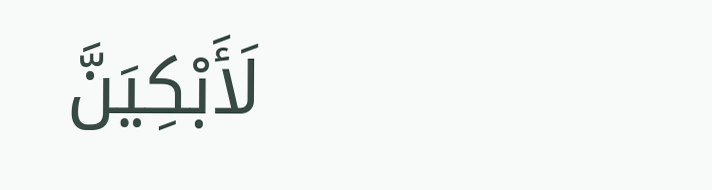لَأَبْكِيَنَّ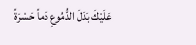عَلَيْكَ بَدَلَ الدُّمُوعِ دَماً حَسْرَةً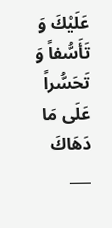عَلَيْكَ وَ تَأَسُّفاً وَ تَحَسُّراً عَلَى مَا دَهَاكَ
___